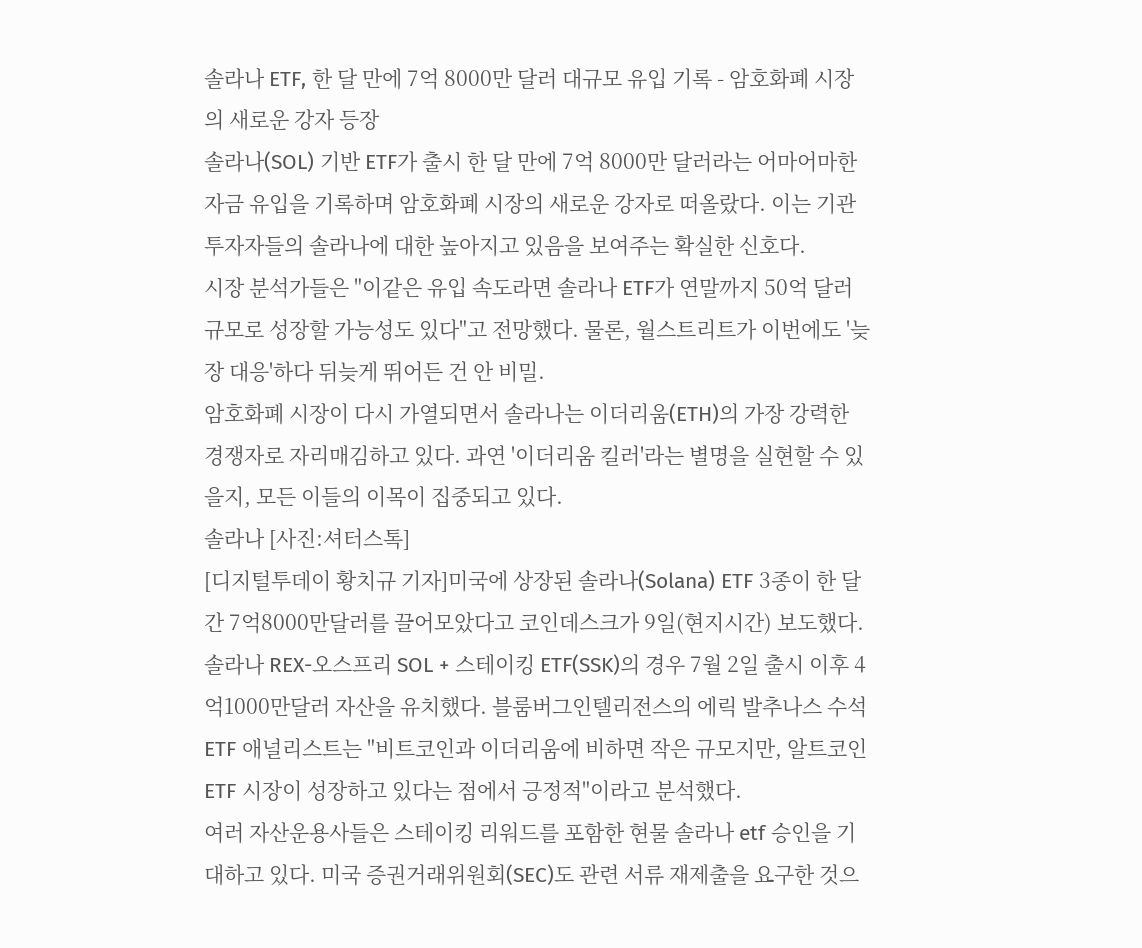솔라나 ETF, 한 달 만에 7억 8000만 달러 대규모 유입 기록 - 암호화폐 시장의 새로운 강자 등장
솔라나(SOL) 기반 ETF가 출시 한 달 만에 7억 8000만 달러라는 어마어마한 자금 유입을 기록하며 암호화폐 시장의 새로운 강자로 떠올랐다. 이는 기관 투자자들의 솔라나에 대한 높아지고 있음을 보여주는 확실한 신호다.
시장 분석가들은 "이같은 유입 속도라면 솔라나 ETF가 연말까지 50억 달러 규모로 성장할 가능성도 있다"고 전망했다. 물론, 월스트리트가 이번에도 '늦장 대응'하다 뒤늦게 뛰어든 건 안 비밀.
암호화폐 시장이 다시 가열되면서 솔라나는 이더리움(ETH)의 가장 강력한 경쟁자로 자리매김하고 있다. 과연 '이더리움 킬러'라는 별명을 실현할 수 있을지, 모든 이들의 이목이 집중되고 있다.
솔라나 [사진:셔터스톡]
[디지털투데이 황치규 기자]미국에 상장된 솔라나(Solana) ETF 3종이 한 달간 7억8000만달러를 끌어모았다고 코인데스크가 9일(현지시간) 보도했다.
솔라나 REX-오스프리 SOL + 스테이킹 ETF(SSK)의 경우 7월 2일 출시 이후 4억1000만달러 자산을 유치했다. 블룸버그인텔리전스의 에릭 발추나스 수석 ETF 애널리스트는 "비트코인과 이더리움에 비하면 작은 규모지만, 알트코인 ETF 시장이 성장하고 있다는 점에서 긍정적"이라고 분석했다.
여러 자산운용사들은 스테이킹 리워드를 포함한 현물 솔라나 etf 승인을 기대하고 있다. 미국 증권거래위원회(SEC)도 관련 서류 재제출을 요구한 것으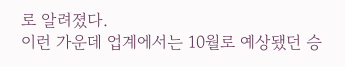로 알려졌다.
이런 가운데 업계에서는 10월로 예상됐던 승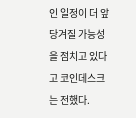인 일정이 더 앞당겨질 가능성을 점치고 있다고 코인데스크는 전했다.